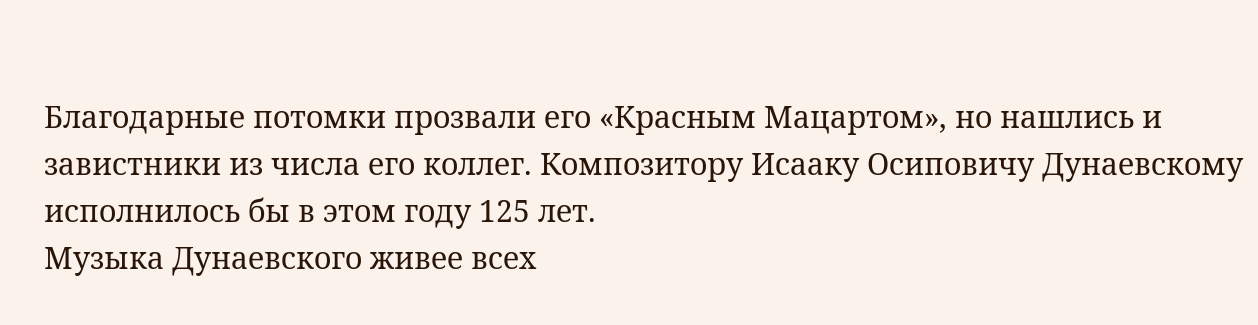Благодарные потомки прозвали его «Красным Мацартом», но нашлись и завистники из числа его коллег. Композитору Исааку Осиповичу Дунаевскому исполнилось бы в этом году 125 лет.
Музыка Дунаевского живее всех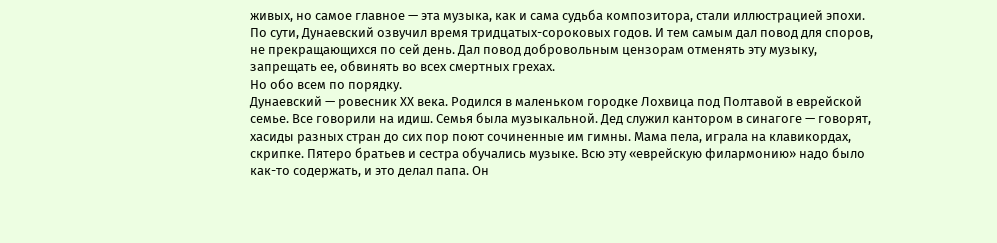живых, но самое главное — эта музыка, как и сама судьба композитора, стали иллюстрацией эпохи. По сути, Дунаевский озвучил время тридцатых-сороковых годов. И тем самым дал повод для споров, не прекращающихся по сей день. Дал повод добровольным цензорам отменять эту музыку, запрещать ее, обвинять во всех смертных грехах.
Но обо всем по порядку.
Дунаевский — ровесник ХХ века. Родился в маленьком городке Лохвица под Полтавой в еврейской семье. Все говорили на идиш. Семья была музыкальной. Дед служил кантором в синагоге — говорят, хасиды разных стран до сих пор поют сочиненные им гимны. Мама пела, играла на клавикордах, скрипке. Пятеро братьев и сестра обучались музыке. Всю эту «еврейскую филармонию» надо было как-то содержать, и это делал папа. Он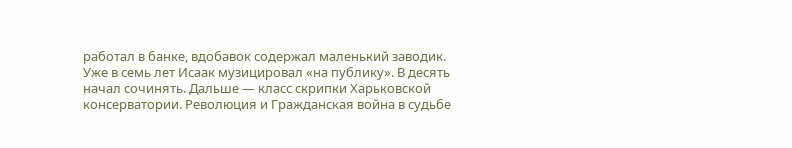работал в банке, вдобавок содержал маленький заводик.
Уже в семь лет Исаак музицировал «на публику». В десять начал сочинять. Дальше — класс скрипки Харьковской консерватории. Революция и Гражданская война в судьбе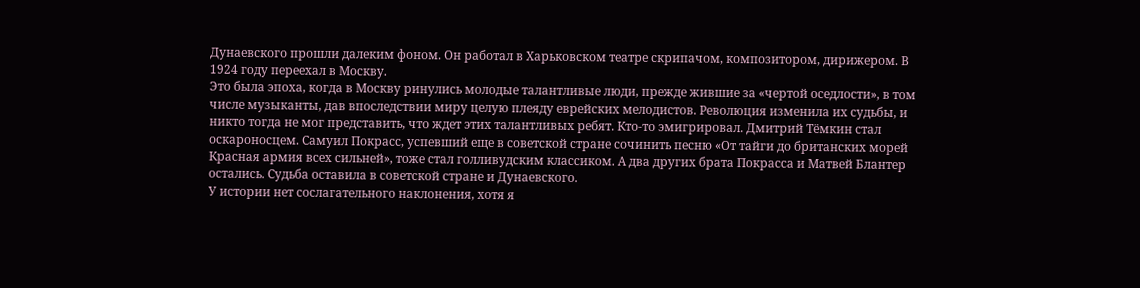Дунаевского прошли далеким фоном. Он работал в Харьковском театре скрипачом, композитором, дирижером. В 1924 году переехал в Москву.
Это была эпоха, когда в Москву ринулись молодые талантливые люди, прежде жившие за «чертой оседлости», в том числе музыканты, дав впоследствии миру целую плеяду еврейских мелодистов. Революция изменила их судьбы, и никто тогда не мог представить, что ждет этих талантливых ребят. Кто-то эмигрировал. Дмитрий Тёмкин стал оскароносцем. Самуил Покрасс, успевший еще в советской стране сочинить песню «От тайги до британских морей Красная армия всех сильней», тоже стал голливудским классиком. А два других брата Покрасса и Матвей Блантер остались. Судьба оставила в советской стране и Дунаевского.
У истории нет сослагательного наклонения, хотя я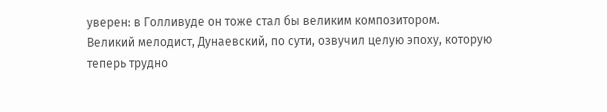уверен: в Голливуде он тоже стал бы великим композитором.
Великий мелодист, Дунаевский, по сути, озвучил целую эпоху, которую теперь трудно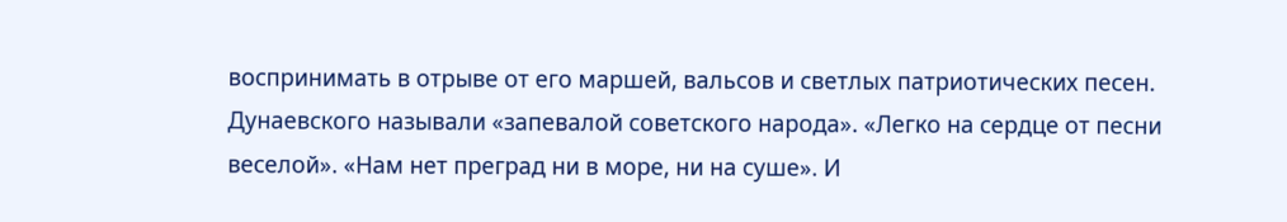воспринимать в отрыве от его маршей, вальсов и светлых патриотических песен. Дунаевского называли «запевалой советского народа». «Легко на сердце от песни веселой». «Нам нет преград ни в море, ни на суше». И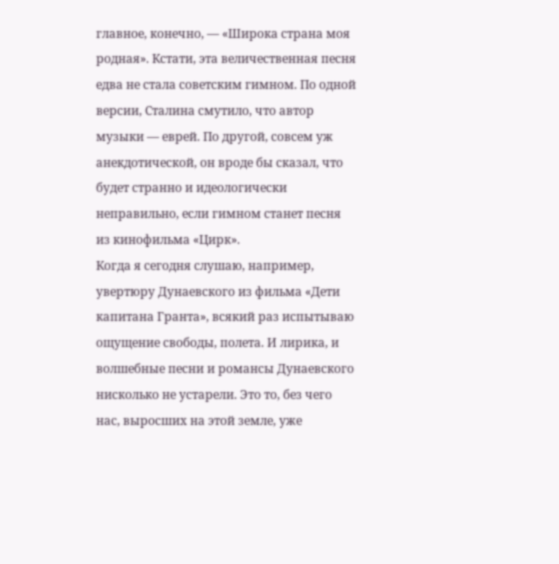главное, конечно, — «Широка страна моя родная». Кстати, эта величественная песня едва не стала советским гимном. По одной версии, Сталина смутило, что автор музыки — еврей. По другой, совсем уж анекдотической, он вроде бы сказал, что будет странно и идеологически неправильно, если гимном станет песня из кинофильма «Цирк».
Когда я сегодня слушаю, например, увертюру Дунаевского из фильма «Дети капитана Гранта», всякий раз испытываю ощущение свободы, полета. И лирика, и волшебные песни и романсы Дунаевского нисколько не устарели. Это то, без чего нас, выросших на этой земле, уже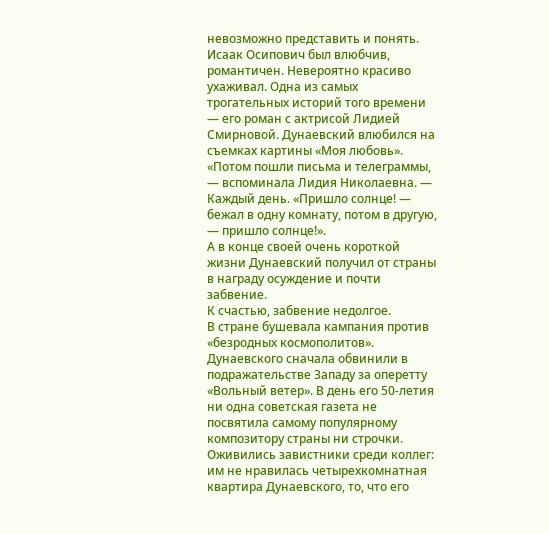невозможно представить и понять.
Исаак Осипович был влюбчив, романтичен. Невероятно красиво ухаживал. Одна из самых трогательных историй того времени — его роман с актрисой Лидией Смирновой. Дунаевский влюбился на съемках картины «Моя любовь». «Потом пошли письма и телеграммы, — вспоминала Лидия Николаевна. — Каждый день. «Пришло солнце! — бежал в одну комнату, потом в другую, — пришло солнце!».
А в конце своей очень короткой жизни Дунаевский получил от страны в награду осуждение и почти забвение.
К счастью, забвение недолгое.
В стране бушевала кампания против «безродных космополитов». Дунаевского сначала обвинили в подражательстве Западу за оперетту «Вольный ветер». В день его 50-летия ни одна советская газета не посвятила самому популярному композитору страны ни строчки. Оживились завистники среди коллег: им не нравилась четырехкомнатная квартира Дунаевского, то, что его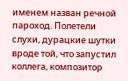именем назван речной пароход. Полетели слухи, дурацкие шутки вроде той, что запустил коллега, композитор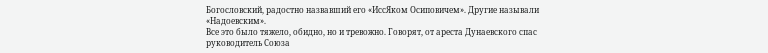Богословский, радостно назвавший его «ИссЯком Осиповичем». Другие называли «Надоевским».
Все это было тяжело, обидно, но и тревожно. Говорят, от ареста Дунаевского спас руководитель Союза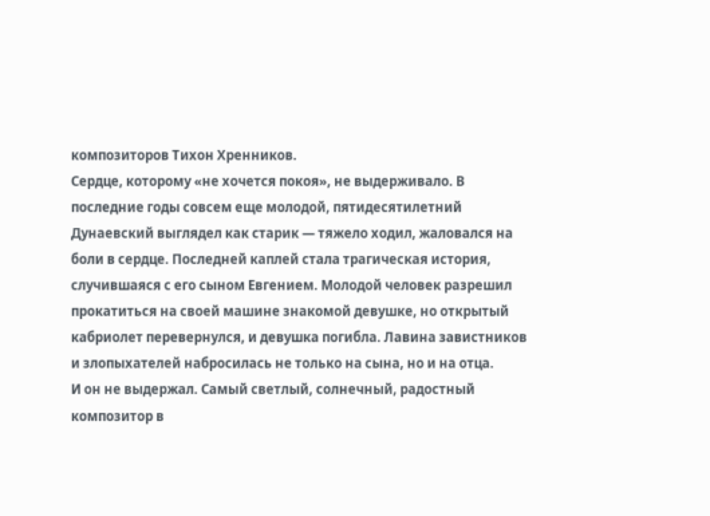композиторов Тихон Хренников.
Сердце, которому «не хочется покоя», не выдерживало. В последние годы совсем еще молодой, пятидесятилетний Дунаевский выглядел как старик — тяжело ходил, жаловался на боли в сердце. Последней каплей стала трагическая история, случившаяся с его сыном Евгением. Молодой человек разрешил прокатиться на своей машине знакомой девушке, но открытый кабриолет перевернулся, и девушка погибла. Лавина завистников и злопыхателей набросилась не только на сына, но и на отца.
И он не выдержал. Самый светлый, солнечный, радостный композитор в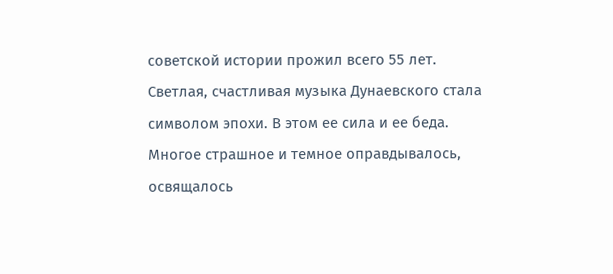советской истории прожил всего 55 лет.
Светлая, счастливая музыка Дунаевского стала символом эпохи. В этом ее сила и ее беда. Многое страшное и темное оправдывалось, освящалось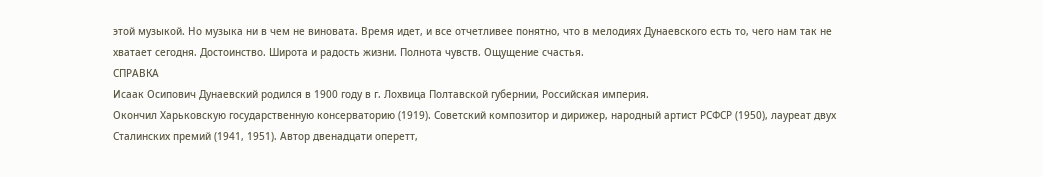этой музыкой. Но музыка ни в чем не виновата. Время идет, и все отчетливее понятно, что в мелодиях Дунаевского есть то, чего нам так не хватает сегодня. Достоинство. Широта и радость жизни. Полнота чувств. Ощущение счастья.
СПРАВКА
Исаак Осипович Дунаевский родился в 1900 году в г. Лохвица Полтавской губернии, Российская империя.
Окончил Харьковскую государственную консерваторию (1919). Советский композитор и дирижер, народный артист РСФСР (1950), лауреат двух Сталинских премий (1941, 1951). Автор двенадцати оперетт,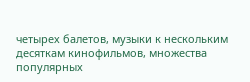четырех балетов, музыки к нескольким десяткам кинофильмов, множества популярных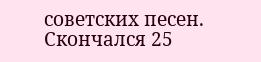советских песен. Скончался 25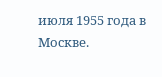июля 1955 года в Москве.